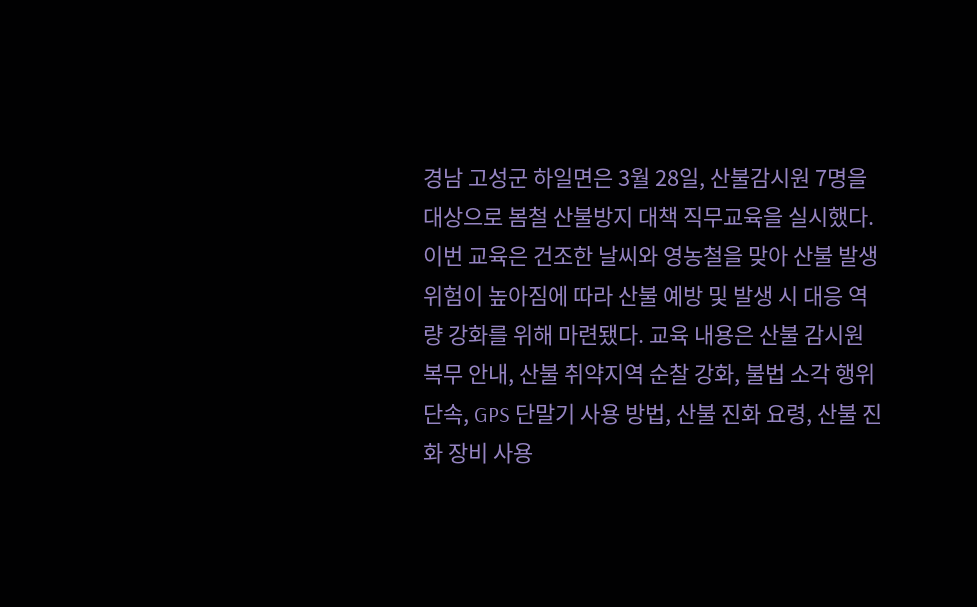경남 고성군 하일면은 3월 28일, 산불감시원 7명을 대상으로 봄철 산불방지 대책 직무교육을 실시했다. 이번 교육은 건조한 날씨와 영농철을 맞아 산불 발생 위험이 높아짐에 따라 산불 예방 및 발생 시 대응 역량 강화를 위해 마련됐다. 교육 내용은 산불 감시원 복무 안내, 산불 취약지역 순찰 강화, 불법 소각 행위 단속, GPS 단말기 사용 방법, 산불 진화 요령, 산불 진화 장비 사용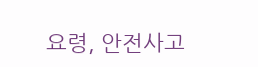요령, 안전사고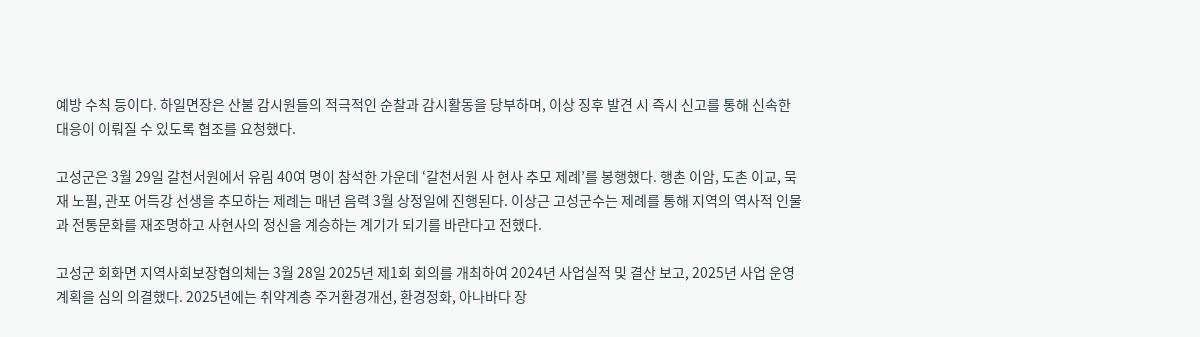예방 수칙 등이다. 하일면장은 산불 감시원들의 적극적인 순찰과 감시활동을 당부하며, 이상 징후 발견 시 즉시 신고를 통해 신속한 대응이 이뤄질 수 있도록 협조를 요청했다.

고성군은 3월 29일 갈천서원에서 유림 40여 명이 참석한 가운데 ‘갈천서원 사 현사 추모 제례’를 봉행했다. 행촌 이암, 도촌 이교, 묵재 노필, 관포 어득강 선생을 추모하는 제례는 매년 음력 3월 상정일에 진행된다. 이상근 고성군수는 제례를 통해 지역의 역사적 인물과 전통문화를 재조명하고 사현사의 정신을 계승하는 계기가 되기를 바란다고 전했다.

고성군 회화면 지역사회보장협의체는 3월 28일 2025년 제1회 회의를 개최하여 2024년 사업실적 및 결산 보고, 2025년 사업 운영계획을 심의 의결했다. 2025년에는 취약계층 주거환경개선, 환경정화, 아나바다 장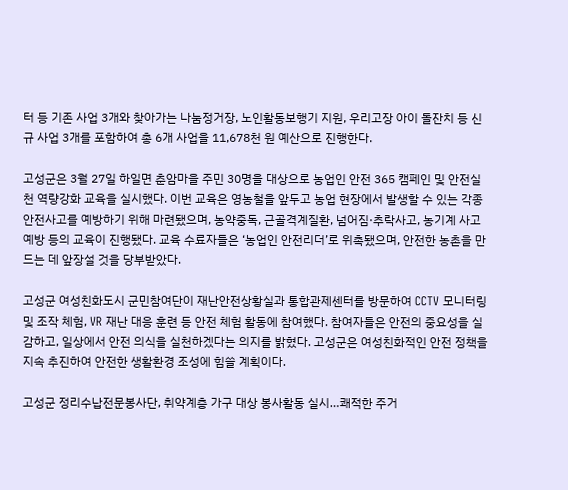터 등 기존 사업 3개와 찾아가는 나눔정거장, 노인활동보행기 지원, 우리고장 아이 돌잔치 등 신규 사업 3개를 포함하여 총 6개 사업을 11,678천 원 예산으로 진행한다.

고성군은 3월 27일 하일면 춘암마을 주민 30명을 대상으로 농업인 안전 365 캠페인 및 안전실천 역량강화 교육을 실시했다. 이번 교육은 영농철을 앞두고 농업 현장에서 발생할 수 있는 각종 안전사고를 예방하기 위해 마련됐으며, 농약중독, 근골격계질환, 넘어짐·추락사고, 농기계 사고 예방 등의 교육이 진행됐다. 교육 수료자들은 ‘농업인 안전리더’로 위촉됐으며, 안전한 농촌을 만드는 데 앞장설 것을 당부받았다.

고성군 여성친화도시 군민참여단이 재난안전상황실과 통합관제센터를 방문하여 CCTV 모니터링 및 조작 체험, VR 재난 대응 훈련 등 안전 체험 활동에 참여했다. 참여자들은 안전의 중요성을 실감하고, 일상에서 안전 의식을 실천하겠다는 의지를 밝혔다. 고성군은 여성친화적인 안전 정책을 지속 추진하여 안전한 생활환경 조성에 힘쓸 계획이다.

고성군 정리수납전문봉사단, 취약계층 가구 대상 봉사활동 실시…쾌적한 주거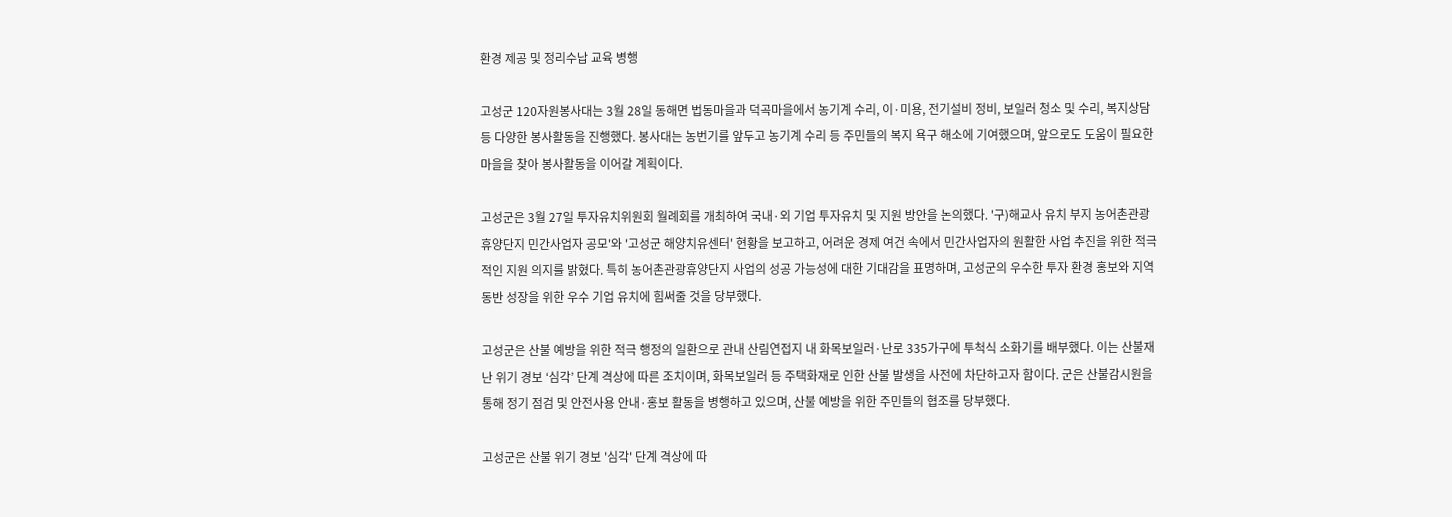환경 제공 및 정리수납 교육 병행

고성군 120자원봉사대는 3월 28일 동해면 법동마을과 덕곡마을에서 농기계 수리, 이·미용, 전기설비 정비, 보일러 청소 및 수리, 복지상담 등 다양한 봉사활동을 진행했다. 봉사대는 농번기를 앞두고 농기계 수리 등 주민들의 복지 욕구 해소에 기여했으며, 앞으로도 도움이 필요한 마을을 찾아 봉사활동을 이어갈 계획이다.

고성군은 3월 27일 투자유치위원회 월례회를 개최하여 국내·외 기업 투자유치 및 지원 방안을 논의했다. '구)해교사 유치 부지 농어촌관광휴양단지 민간사업자 공모'와 '고성군 해양치유센터' 현황을 보고하고, 어려운 경제 여건 속에서 민간사업자의 원활한 사업 추진을 위한 적극적인 지원 의지를 밝혔다. 특히 농어촌관광휴양단지 사업의 성공 가능성에 대한 기대감을 표명하며, 고성군의 우수한 투자 환경 홍보와 지역 동반 성장을 위한 우수 기업 유치에 힘써줄 것을 당부했다.

고성군은 산불 예방을 위한 적극 행정의 일환으로 관내 산림연접지 내 화목보일러·난로 335가구에 투척식 소화기를 배부했다. 이는 산불재난 위기 경보 ‘심각’ 단계 격상에 따른 조치이며, 화목보일러 등 주택화재로 인한 산불 발생을 사전에 차단하고자 함이다. 군은 산불감시원을 통해 정기 점검 및 안전사용 안내·홍보 활동을 병행하고 있으며, 산불 예방을 위한 주민들의 협조를 당부했다.

고성군은 산불 위기 경보 '심각' 단계 격상에 따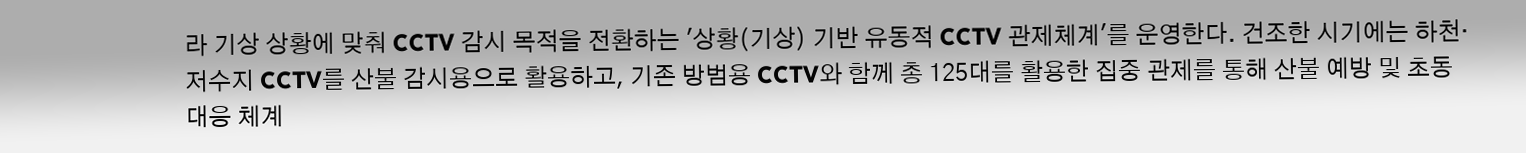라 기상 상황에 맞춰 CCTV 감시 목적을 전환하는 '상황(기상) 기반 유동적 CCTV 관제체계'를 운영한다. 건조한 시기에는 하천·저수지 CCTV를 산불 감시용으로 활용하고, 기존 방범용 CCTV와 함께 총 125대를 활용한 집중 관제를 통해 산불 예방 및 초동 대응 체계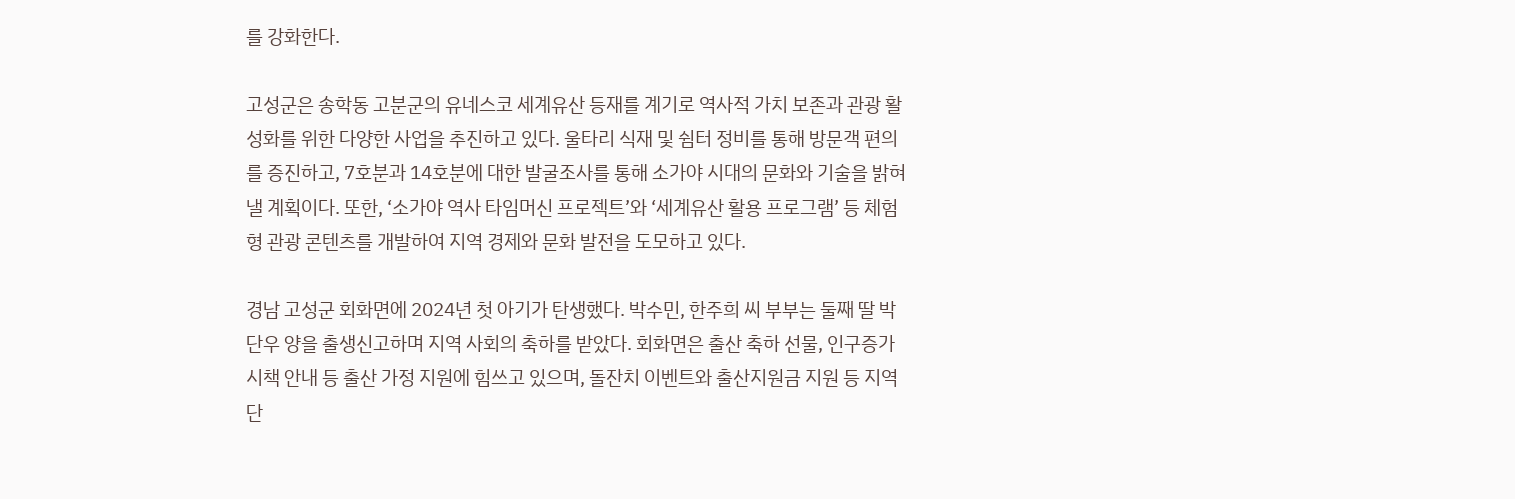를 강화한다.

고성군은 송학동 고분군의 유네스코 세계유산 등재를 계기로 역사적 가치 보존과 관광 활성화를 위한 다양한 사업을 추진하고 있다. 울타리 식재 및 쉼터 정비를 통해 방문객 편의를 증진하고, 7호분과 14호분에 대한 발굴조사를 통해 소가야 시대의 문화와 기술을 밝혀낼 계획이다. 또한, ‘소가야 역사 타임머신 프로젝트’와 ‘세계유산 활용 프로그램’ 등 체험형 관광 콘텐츠를 개발하여 지역 경제와 문화 발전을 도모하고 있다.

경남 고성군 회화면에 2024년 첫 아기가 탄생했다. 박수민, 한주희 씨 부부는 둘째 딸 박단우 양을 출생신고하며 지역 사회의 축하를 받았다. 회화면은 출산 축하 선물, 인구증가 시책 안내 등 출산 가정 지원에 힘쓰고 있으며, 돌잔치 이벤트와 출산지원금 지원 등 지역 단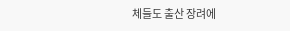체들도 출산 장려에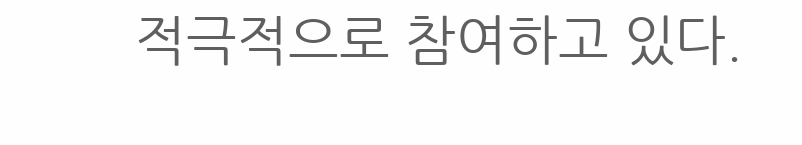적극적으로 참여하고 있다.